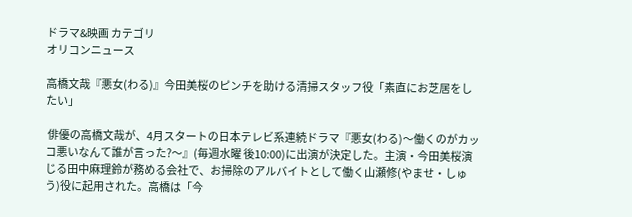ドラマ&映画 カテゴリ
オリコンニュース

高橋文哉『悪女(わる)』今田美桜のピンチを助ける清掃スタッフ役「素直にお芝居をしたい」

 俳優の高橋文哉が、4月スタートの日本テレビ系連続ドラマ『悪女(わる)〜働くのがカッコ悪いなんて誰が言った?〜』(毎週水曜 後10:00)に出演が決定した。主演・今田美桜演じる田中麻理鈴が務める会社で、お掃除のアルバイトとして働く山瀬修(やませ・しゅう)役に起用された。高橋は「今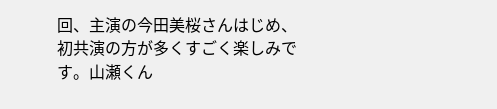回、主演の今田美桜さんはじめ、初共演の方が多くすごく楽しみです。山瀬くん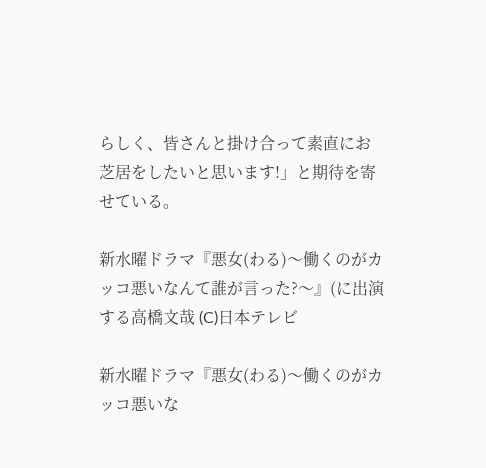らしく、皆さんと掛け合って素直にお芝居をしたいと思います!」と期待を寄せている。

新水曜ドラマ『悪女(わる)〜働くのがカッコ悪いなんて誰が言った?〜』(に出演する高橋文哉 (C)日本テレビ

新水曜ドラマ『悪女(わる)〜働くのがカッコ悪いな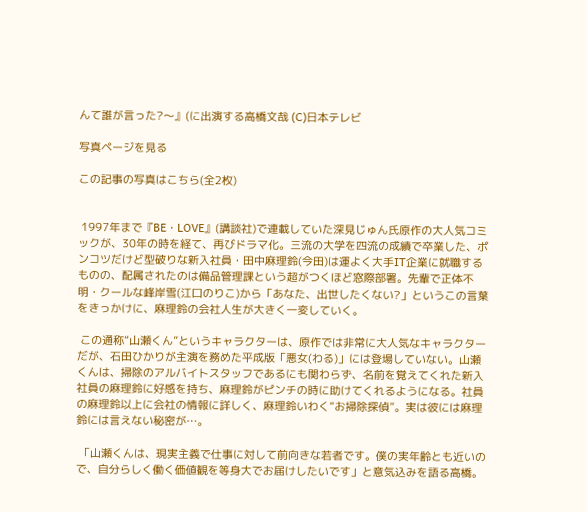んて誰が言った?〜』(に出演する高橋文哉 (C)日本テレビ

写真ページを見る

この記事の写真はこちら(全2枚)


 1997年まで『BE・LOVE』(講談社)で連載していた深見じゅん氏原作の大人気コミックが、30年の時を経て、再びドラマ化。三流の大学を四流の成績で卒業した、ポンコツだけど型破りな新入社員・田中麻理鈴(今田)は運よく大手IT企業に就職するものの、配属されたのは備品管理課という超がつくほど窓際部署。先輩で正体不明・クールな峰岸雪(江口のりこ)から「あなた、出世したくない?」というこの言葉をきっかけに、麻理鈴の会社人生が大きく一変していく。

 この通称“山瀬くん”というキャラクターは、原作では非常に大人気なキャラクターだが、石田ひかりが主演を務めた平成版「悪女(わる)」には登場していない。山瀬くんは、掃除のアルバイトスタッフであるにも関わらず、名前を覚えてくれた新入社員の麻理鈴に好感を持ち、麻理鈴がピンチの時に助けてくれるようになる。社員の麻理鈴以上に会社の情報に詳しく、麻理鈴いわく“お掃除探偵”。実は彼には麻理鈴には言えない秘密が…。

 「山瀬くんは、現実主義で仕事に対して前向きな若者です。僕の実年齢とも近いので、自分らしく働く価値観を等身大でお届けしたいです」と意気込みを語る高橋。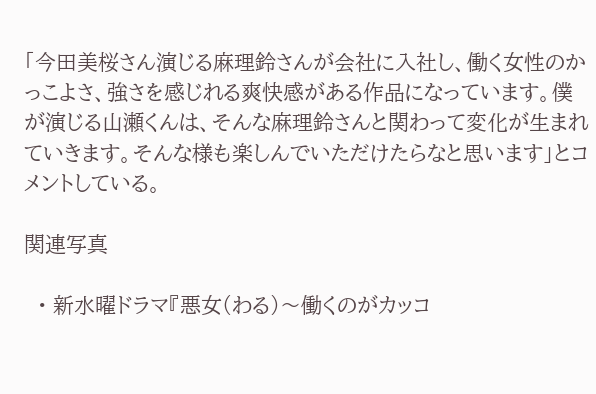「今田美桜さん演じる麻理鈴さんが会社に入社し、働く女性のかっこよさ、強さを感じれる爽快感がある作品になっています。僕が演じる山瀬くんは、そんな麻理鈴さんと関わって変化が生まれていきます。そんな様も楽しんでいただけたらなと思います」とコメントしている。

関連写真

  • 新水曜ドラマ『悪女(わる)〜働くのがカッコ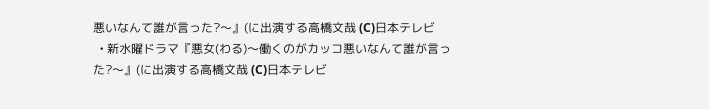悪いなんて誰が言った?〜』(に出演する高橋文哉 (C)日本テレビ
  • 新水曜ドラマ『悪女(わる)〜働くのがカッコ悪いなんて誰が言った?〜』(に出演する高橋文哉 (C)日本テレビ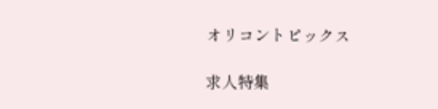オリコントピックス

求人特集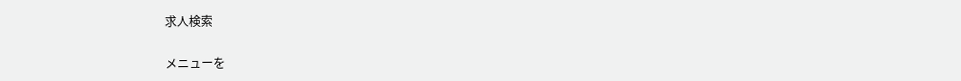求人検索

メニューを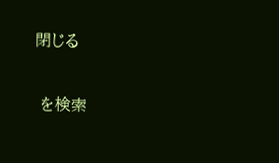閉じる

 を検索